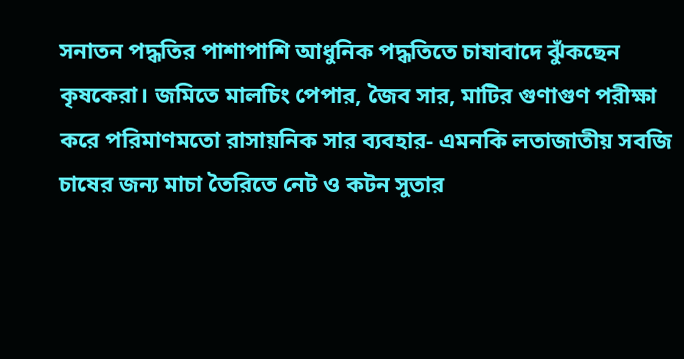সনাতন পদ্ধতির পাশাপাশি আধুনিক পদ্ধতিতে চাষাবাদে ঝুঁকছেন কৃষকেরা। জমিতে মালচিং পেপার, জৈব সার, মাটির গুণাগুণ পরীক্ষা করে পরিমাণমতো রাসায়নিক সার ব্যবহার- এমনকি লতাজাতীয় সবজি চাষের জন্য মাচা তৈরিতে নেট ও কটন সুতার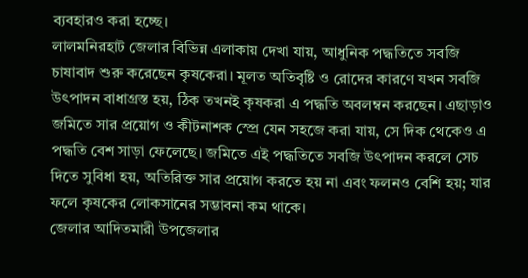ব্যবহারও করা হচ্ছে।
লালমনিরহাট জেলার বিভিন্ন এলাকায় দেখা যায়, আধুনিক পদ্ধতিতে সবজি চাষাবাদ শুরু করেছেন কৃষকেরা। মূলত অতিবৃষ্টি ও রোদের কারণে যখন সবজি উৎপাদন বাধাগ্রস্ত হয়, ঠিক তখনই কৃষকরা এ পদ্ধতি অবলম্বন করছেন। এছাড়াও জমিতে সার প্রয়োগ ও কীটনাশক স্প্রে যেন সহজে করা যায়, সে দিক থেকেও এ পদ্ধতি বেশ সাড়া ফেলেছে। জমিতে এই পদ্ধতিতে সবজি উৎপাদন করলে সেচ দিতে সুবিধা হয়, অতিরিক্ত সার প্রয়োগ করতে হয় না এবং ফলনও বেশি হয়; যার ফলে কৃষকের লোকসানের সম্ভাবনা কম থাকে।
জেলার আদিতমারী উপজেলার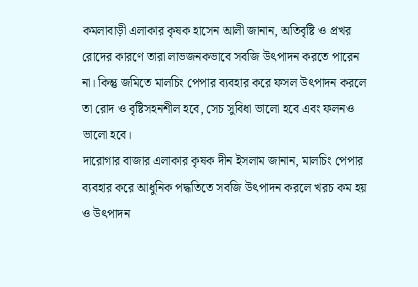কমলাবাড়ী এলাকার কৃষক হাসেন আলী জানান, অতিবৃষ্টি ও প্রখর রোদের কারণে তারা লাভজনকভাবে সবজি উৎপাদন করতে পারেন না। কিন্তু জমিতে মালচিং পেপার ব্যবহার করে ফসল উৎপাদন করলে তা রোদ ও বৃষ্টিসহনশীল হবে, সেচ সুবিধা ভালো হবে এবং ফলনও ভালো হবে।
দারোগার বাজার এলাকার কৃষক দীন ইসলাম জানান, মালচিং পেপার ব্যবহার করে আধুনিক পদ্ধতিতে সবজি উৎপাদন করলে খরচ কম হয় ও উৎপাদন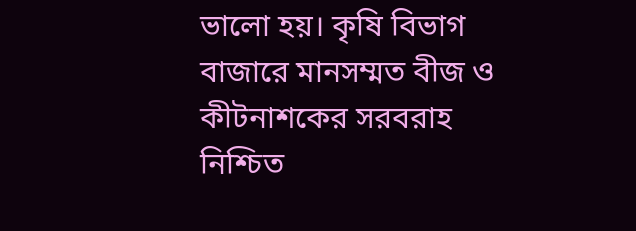ভালো হয়। কৃষি বিভাগ বাজারে মানসম্মত বীজ ও কীটনাশকের সরবরাহ নিশ্চিত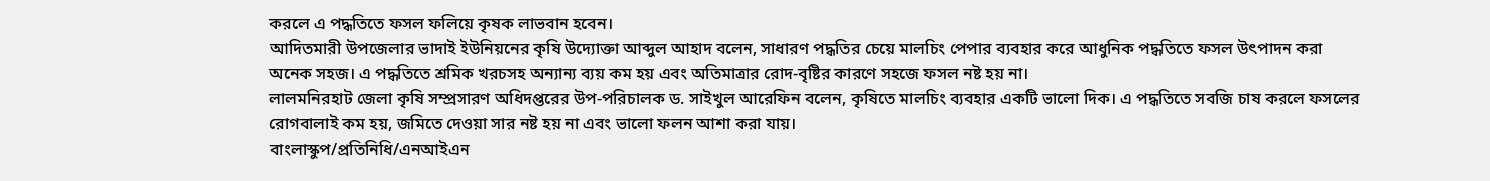করলে এ পদ্ধতিতে ফসল ফলিয়ে কৃষক লাভবান হবেন।
আদিতমারী উপজেলার ভাদাই ইউনিয়নের কৃষি উদ্যোক্তা আব্দুল আহাদ বলেন, সাধারণ পদ্ধতির চেয়ে মালচিং পেপার ব্যবহার করে আধুনিক পদ্ধতিতে ফসল উৎপাদন করা অনেক সহজ। এ পদ্ধতিতে শ্রমিক খরচসহ অন্যান্য ব্যয় কম হয় এবং অতিমাত্রার রোদ-বৃষ্টির কারণে সহজে ফসল নষ্ট হয় না।
লালমনিরহাট জেলা কৃষি সম্প্রসারণ অধিদপ্তরের উপ-পরিচালক ড. সাইখুল আরেফিন বলেন, কৃষিতে মালচিং ব্যবহার একটি ভালো দিক। এ পদ্ধতিতে সবজি চাষ করলে ফসলের রোগবালাই কম হয়, জমিতে দেওয়া সার নষ্ট হয় না এবং ভালো ফলন আশা করা যায়।
বাংলাস্কুপ/প্রতিনিধি/এনআইএন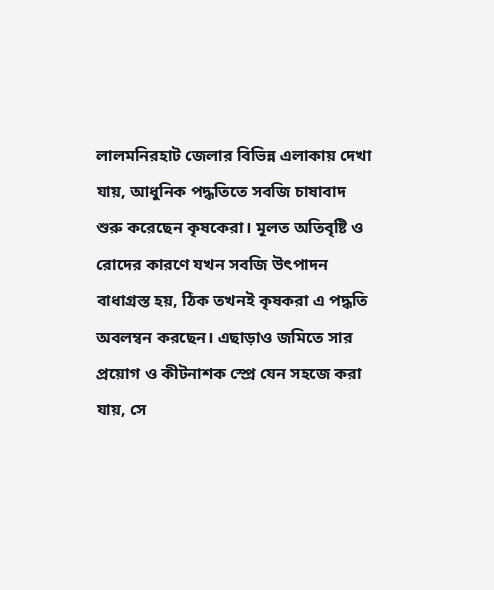লালমনিরহাট জেলার বিভিন্ন এলাকায় দেখা যায়, আধুনিক পদ্ধতিতে সবজি চাষাবাদ শুরু করেছেন কৃষকেরা। মূলত অতিবৃষ্টি ও রোদের কারণে যখন সবজি উৎপাদন বাধাগ্রস্ত হয়, ঠিক তখনই কৃষকরা এ পদ্ধতি অবলম্বন করছেন। এছাড়াও জমিতে সার প্রয়োগ ও কীটনাশক স্প্রে যেন সহজে করা যায়, সে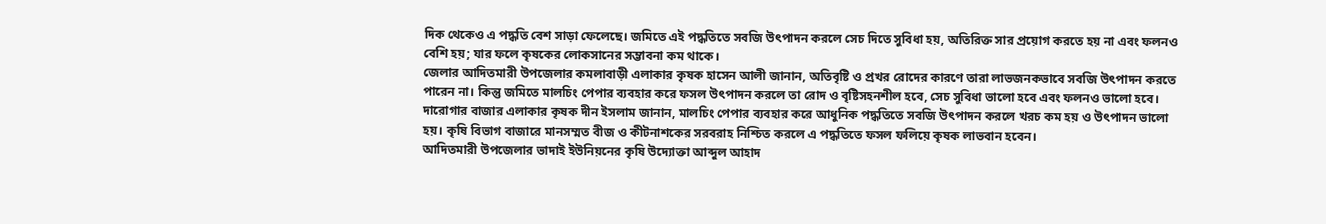দিক থেকেও এ পদ্ধতি বেশ সাড়া ফেলেছে। জমিতে এই পদ্ধতিতে সবজি উৎপাদন করলে সেচ দিতে সুবিধা হয়, অতিরিক্ত সার প্রয়োগ করতে হয় না এবং ফলনও বেশি হয়; যার ফলে কৃষকের লোকসানের সম্ভাবনা কম থাকে।
জেলার আদিতমারী উপজেলার কমলাবাড়ী এলাকার কৃষক হাসেন আলী জানান, অতিবৃষ্টি ও প্রখর রোদের কারণে তারা লাভজনকভাবে সবজি উৎপাদন করতে পারেন না। কিন্তু জমিতে মালচিং পেপার ব্যবহার করে ফসল উৎপাদন করলে তা রোদ ও বৃষ্টিসহনশীল হবে, সেচ সুবিধা ভালো হবে এবং ফলনও ভালো হবে।
দারোগার বাজার এলাকার কৃষক দীন ইসলাম জানান, মালচিং পেপার ব্যবহার করে আধুনিক পদ্ধতিতে সবজি উৎপাদন করলে খরচ কম হয় ও উৎপাদন ভালো হয়। কৃষি বিভাগ বাজারে মানসম্মত বীজ ও কীটনাশকের সরবরাহ নিশ্চিত করলে এ পদ্ধতিতে ফসল ফলিয়ে কৃষক লাভবান হবেন।
আদিতমারী উপজেলার ভাদাই ইউনিয়নের কৃষি উদ্যোক্তা আব্দুল আহাদ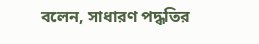বলেন, সাধারণ পদ্ধতির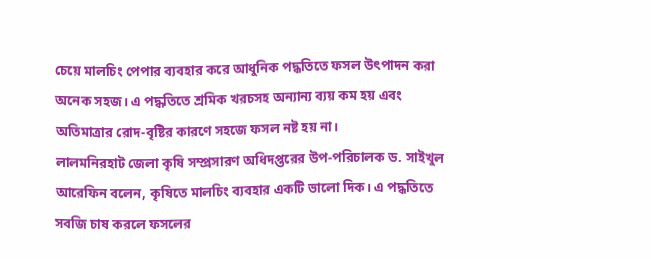চেয়ে মালচিং পেপার ব্যবহার করে আধুনিক পদ্ধতিতে ফসল উৎপাদন করা অনেক সহজ। এ পদ্ধতিতে শ্রমিক খরচসহ অন্যান্য ব্যয় কম হয় এবং অতিমাত্রার রোদ-বৃষ্টির কারণে সহজে ফসল নষ্ট হয় না।
লালমনিরহাট জেলা কৃষি সম্প্রসারণ অধিদপ্তরের উপ-পরিচালক ড. সাইখুল আরেফিন বলেন, কৃষিতে মালচিং ব্যবহার একটি ভালো দিক। এ পদ্ধতিতে সবজি চাষ করলে ফসলের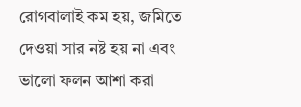রোগবালাই কম হয়, জমিতে দেওয়া সার নষ্ট হয় না এবং ভালো ফলন আশা করা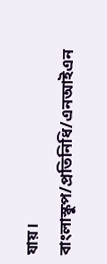যায়।
বাংলাস্কুপ/প্রতিনিধি/এনআইএন